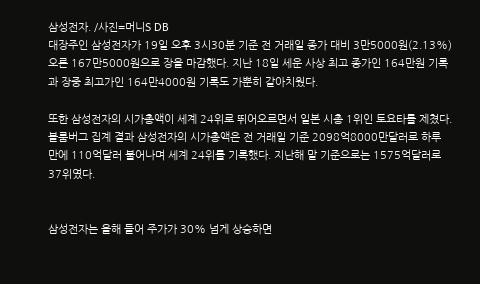삼성전자. /사진=머니S DB
대장주인 삼성전자가 19일 오후 3시30분 기준 전 거래일 종가 대비 3만5000원(2.13%) 오른 167만5000원으로 장을 마감했다. 지난 18일 세운 사상 최고 종가인 164만원 기록과 장중 최고가인 164만4000원 기록도 가뿐히 갈아치웠다.

또한 삼성전자의 시가총액이 세계 24위로 뛰어오르면서 일본 시총 1위인 토요타를 제쳤다. 블룸버그 집계 결과 삼성전자의 시가총액은 전 거래일 기준 2098억8000만달러로 하루 만에 110억달러 불어나며 세계 24위를 기록했다. 지난해 말 기준으로는 1575억달러로 37위였다.


삼성전자는 올해 들어 주가가 30% 넘게 상승하면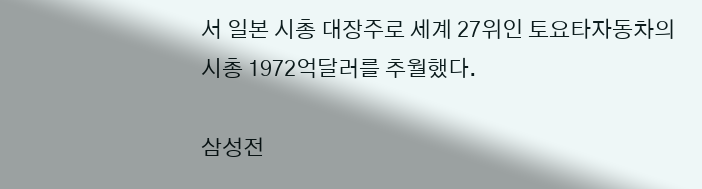서 일본 시총 대장주로 세계 27위인 토요타자동차의 시총 1972억달러를 추월했다.

삼성전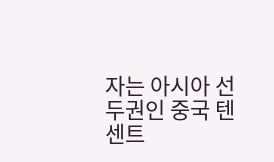자는 아시아 선두권인 중국 텐센트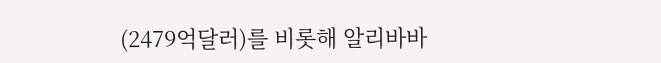(2479억달러)를 비롯해 알리바바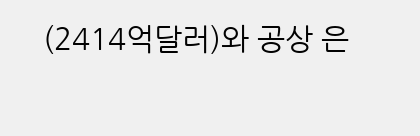(2414억달러)와 공상 은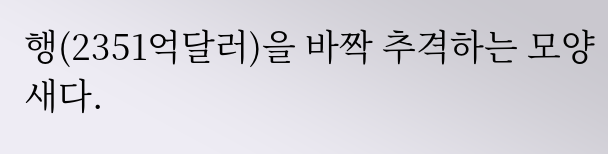행(2351억달러)을 바짝 추격하는 모양새다.